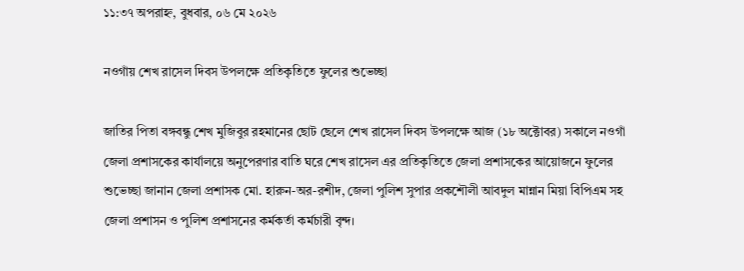১১:৩৭ অপরাহ্ন, বুধবার, ০৬ মে ২০২৬

নওগাঁয় শেখ রাসেল দিবস উপলক্ষে প্রতিকৃতিতে ফুলের শুভেচ্ছা

জাতির পিতা বঙ্গবন্ধু শেখ মুজিবুর রহমানের ছোট ছেলে শেখ রাসেল দিবস উপলক্ষে আজ (১৮ অক্টোবর) সকালে নওগাঁ জেলা প্রশাসকের কার্যালয়ে অনুপেরণার বাতি ঘরে শেখ রাসেল এর প্রতিকৃতিতে জেলা প্রশাসকের আয়োজনে ফুলের শুভেচ্ছা জানান জেলা প্রশাসক মো. হারুন-অর-রশীদ, জেলা পুলিশ সুপার প্রকশৌলী আবদুল মান্নান মিয়া বিপিএম সহ জেলা প্রশাসন ও পুলিশ প্রশাসনের কর্মকর্তা কর্মচারী বৃন্দ।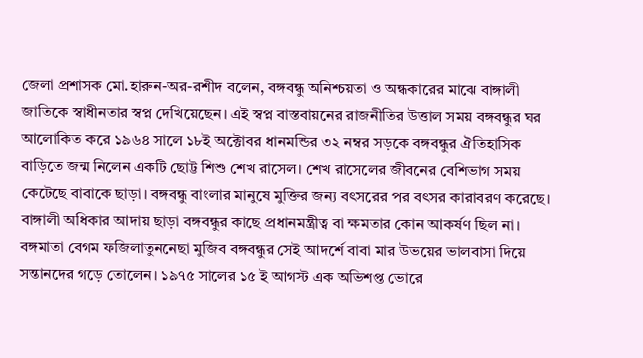জেলা প্রশাসক মো.হারুন-অর-রশীদ বলেন, বঙ্গবন্ধু অনিশ্চয়তা ও অন্ধকারের মাঝে বাঙ্গালী জাতিকে স্বাধীনতার স্বপ্ন দেখিয়েছেন। এই স্বপ্ন বাস্তবায়নের রাজনীতির উত্তাল সময় বঙ্গবন্ধুর ঘর আলোকিত করে ১৯৬৪ সালে ১৮ই অক্টোবর ধানমন্ডির ৩২ নম্বর সড়কে বঙ্গবন্ধুর ঐতিহাসিক বাড়িতে জন্ম নিলেন একটি ছোট্ট শিশু শেখ রাসেল। শেখ রাসেলের জীবনের বেশিভাগ সময় কেটেছে বাবাকে ছাড়া। বঙ্গবন্ধু বাংলার মানুষে মুক্তির জন্য বৎসরের পর বৎসর কারাবরণ করেছে। বাঙ্গালী অধিকার আদায় ছাড়া বঙ্গবন্ধুর কাছে প্রধানমন্ত্রীত্ব বা ক্ষমতার কোন আকর্ষণ ছিল না। বঙ্গমাতা বেগম ফজিলাতুননেছা মুজিব বঙ্গবন্ধুর সেই আদর্শে বাবা মার উভয়ের ভালবাসা দিয়ে সন্তানদের গড়ে তোলেন। ১৯৭৫ সালের ১৫ ই আগস্ট এক অভিশপ্ত ভোরে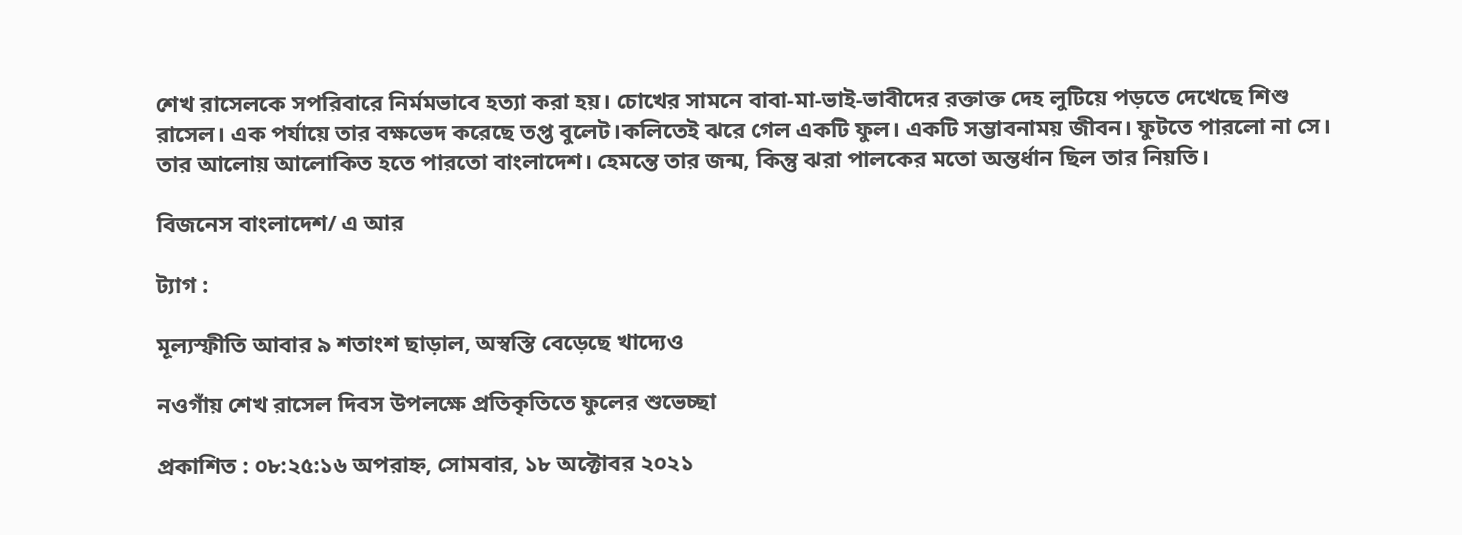শেখ রাসেলকে সপরিবারে নির্মমভাবে হত্যা করা হয়। চোখের সামনে বাবা-মা-ভাই-ভাবীদের রক্তাক্ত দেহ লুটিয়ে পড়তে দেখেছে শিশু রাসেল। এক পর্যায়ে তার বক্ষভেদ করেছে তপ্ত বুলেট।কলিতেই ঝরে গেল একটি ফুল। একটি সম্ভাবনাময় জীবন। ফুটতে পারলো না সে। তার আলোয় আলোকিত হতে পারতো বাংলাদেশ। হেমন্তে তার জন্ম, কিন্তু ঝরা পালকের মতো অন্তর্ধান ছিল তার নিয়তি।

বিজনেস বাংলাদেশ/ এ আর

ট্যাগ :

মূল্যস্ফীতি আবার ৯ শতাংশ ছাড়াল, অস্বস্তি বেড়েছে খাদ্যেও

নওগাঁয় শেখ রাসেল দিবস উপলক্ষে প্রতিকৃতিতে ফুলের শুভেচ্ছা

প্রকাশিত : ০৮:২৫:১৬ অপরাহ্ন, সোমবার, ১৮ অক্টোবর ২০২১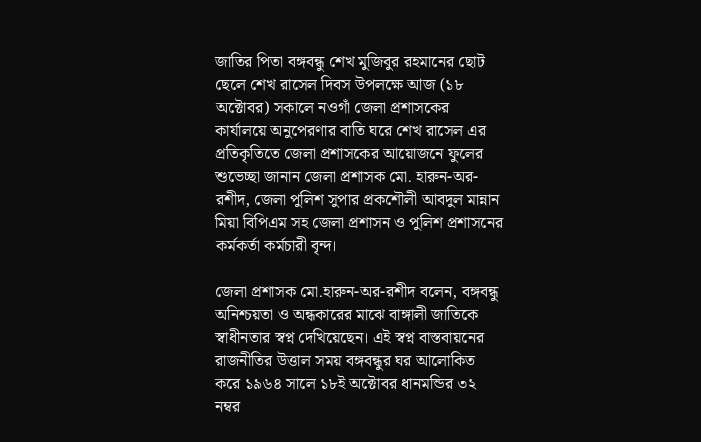জাতির পিতা বঙ্গবন্ধু শেখ মুজিবুর রহমানের ছোট ছেলে শেখ রাসেল দিবস উপলক্ষে আজ (১৮ অক্টোবর) সকালে নওগাঁ জেলা প্রশাসকের কার্যালয়ে অনুপেরণার বাতি ঘরে শেখ রাসেল এর প্রতিকৃতিতে জেলা প্রশাসকের আয়োজনে ফুলের শুভেচ্ছা জানান জেলা প্রশাসক মো. হারুন-অর-রশীদ, জেলা পুলিশ সুপার প্রকশৌলী আবদুল মান্নান মিয়া বিপিএম সহ জেলা প্রশাসন ও পুলিশ প্রশাসনের কর্মকর্তা কর্মচারী বৃন্দ।

জেলা প্রশাসক মো.হারুন-অর-রশীদ বলেন, বঙ্গবন্ধু অনিশ্চয়তা ও অন্ধকারের মাঝে বাঙ্গালী জাতিকে স্বাধীনতার স্বপ্ন দেখিয়েছেন। এই স্বপ্ন বাস্তবায়নের রাজনীতির উত্তাল সময় বঙ্গবন্ধুর ঘর আলোকিত করে ১৯৬৪ সালে ১৮ই অক্টোবর ধানমন্ডির ৩২ নম্বর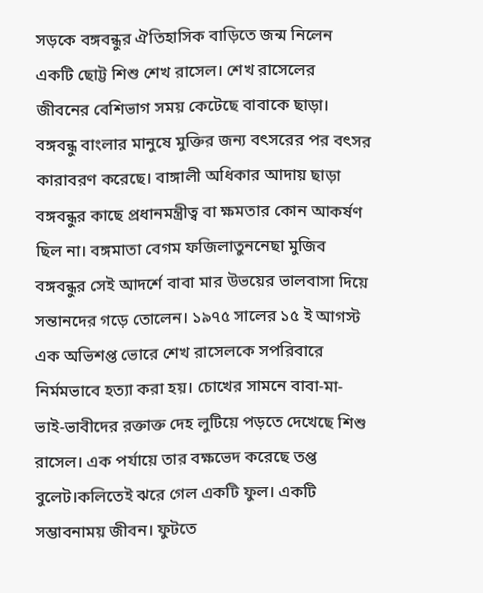সড়কে বঙ্গবন্ধুর ঐতিহাসিক বাড়িতে জন্ম নিলেন একটি ছোট্ট শিশু শেখ রাসেল। শেখ রাসেলের জীবনের বেশিভাগ সময় কেটেছে বাবাকে ছাড়া। বঙ্গবন্ধু বাংলার মানুষে মুক্তির জন্য বৎসরের পর বৎসর কারাবরণ করেছে। বাঙ্গালী অধিকার আদায় ছাড়া বঙ্গবন্ধুর কাছে প্রধানমন্ত্রীত্ব বা ক্ষমতার কোন আকর্ষণ ছিল না। বঙ্গমাতা বেগম ফজিলাতুননেছা মুজিব বঙ্গবন্ধুর সেই আদর্শে বাবা মার উভয়ের ভালবাসা দিয়ে সন্তানদের গড়ে তোলেন। ১৯৭৫ সালের ১৫ ই আগস্ট এক অভিশপ্ত ভোরে শেখ রাসেলকে সপরিবারে নির্মমভাবে হত্যা করা হয়। চোখের সামনে বাবা-মা-ভাই-ভাবীদের রক্তাক্ত দেহ লুটিয়ে পড়তে দেখেছে শিশু রাসেল। এক পর্যায়ে তার বক্ষভেদ করেছে তপ্ত বুলেট।কলিতেই ঝরে গেল একটি ফুল। একটি সম্ভাবনাময় জীবন। ফুটতে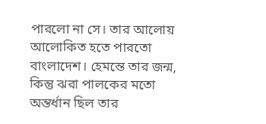পারলো না সে। তার আলোয় আলোকিত হতে পারতো বাংলাদেশ। হেমন্তে তার জন্ম, কিন্তু ঝরা পালকের মতো অন্তর্ধান ছিল তার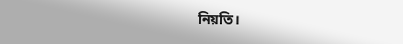নিয়তি।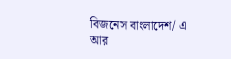বিজনেস বাংলাদেশ/ এ আর